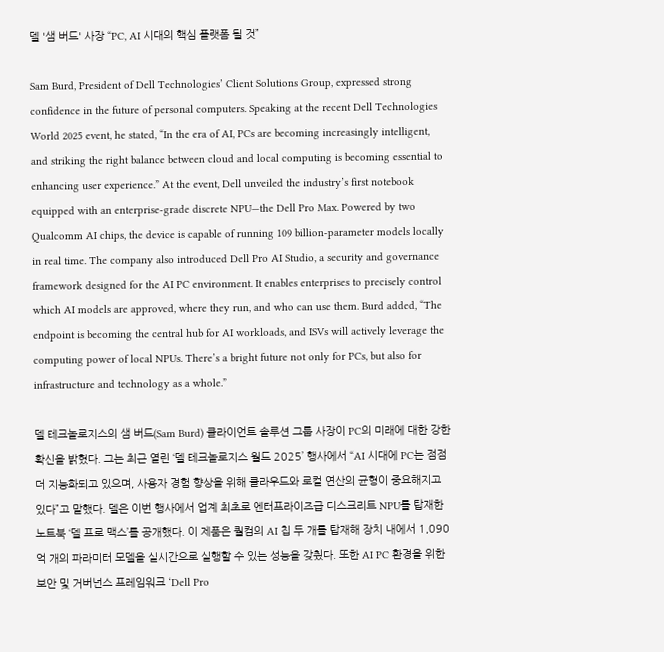델 '샘 버드' 사장 “PC, AI 시대의 핵심 플랫폼 될 것”

Sam Burd, President of Dell Technologies’ Client Solutions Group, expressed strong confidence in the future of personal computers. Speaking at the recent Dell Technologies World 2025 event, he stated, “In the era of AI, PCs are becoming increasingly intelligent, and striking the right balance between cloud and local computing is becoming essential to enhancing user experience.” At the event, Dell unveiled the industry’s first notebook equipped with an enterprise-grade discrete NPU—the Dell Pro Max. Powered by two Qualcomm AI chips, the device is capable of running 109 billion-parameter models locally in real time. The company also introduced Dell Pro AI Studio, a security and governance framework designed for the AI PC environment. It enables enterprises to precisely control which AI models are approved, where they run, and who can use them. Burd added, “The endpoint is becoming the central hub for AI workloads, and ISVs will actively leverage the computing power of local NPUs. There’s a bright future not only for PCs, but also for infrastructure and technology as a whole.”

델 테크놀로지스의 샘 버드(Sam Burd) 클라이언트 솔루션 그룹 사장이 PC의 미래에 대한 강한 확신을 밝혔다. 그는 최근 열린 ‘델 테크놀로지스 월드 2025’ 행사에서 “AI 시대에 PC는 점점 더 지능화되고 있으며, 사용자 경험 향상을 위해 클라우드와 로컬 연산의 균형이 중요해지고 있다”고 말했다. 델은 이번 행사에서 업계 최초로 엔터프라이즈급 디스크리트 NPU를 탑재한 노트북 ‘델 프로 맥스’를 공개했다. 이 제품은 퀄컴의 AI 칩 두 개를 탑재해 장치 내에서 1,090억 개의 파라미터 모델을 실시간으로 실행할 수 있는 성능을 갖췄다. 또한 AI PC 환경을 위한 보안 및 거버넌스 프레임워크 ‘Dell Pro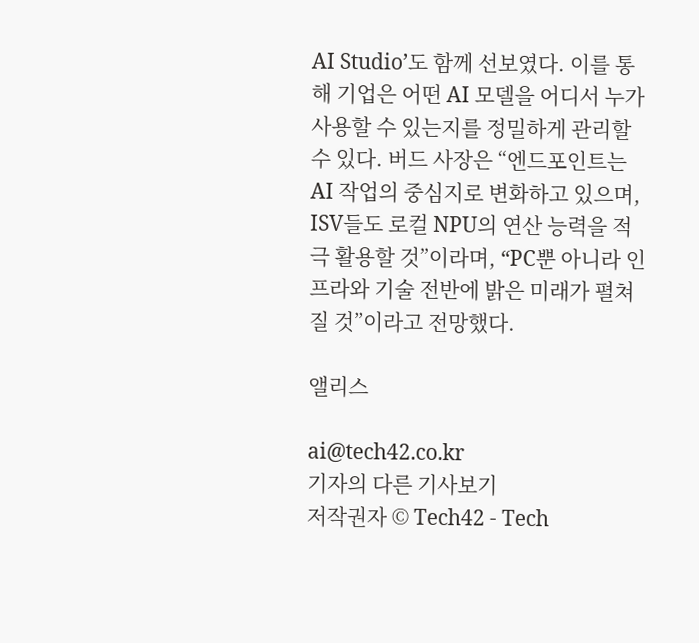AI Studio’도 함께 선보였다. 이를 통해 기업은 어떤 AI 모델을 어디서 누가 사용할 수 있는지를 정밀하게 관리할 수 있다. 버드 사장은 “엔드포인트는 AI 작업의 중심지로 변화하고 있으며, ISV들도 로컬 NPU의 연산 능력을 적극 활용할 것”이라며, “PC뿐 아니라 인프라와 기술 전반에 밝은 미래가 펼쳐질 것”이라고 전망했다.

앨리스

ai@tech42.co.kr
기자의 다른 기사보기
저작권자 © Tech42 - Tech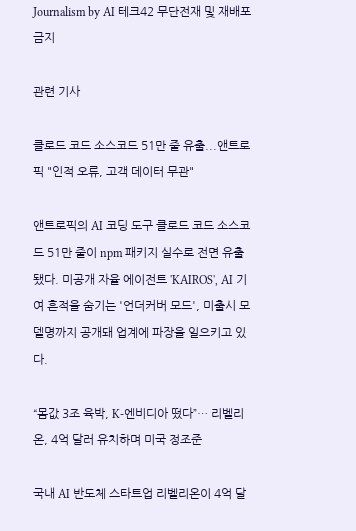Journalism by AI 테크42 무단전재 및 재배포 금지

관련 기사

클로드 코드 소스코드 51만 줄 유출...앤트로픽 "인적 오류, 고객 데이터 무관"

앤트로픽의 AI 코딩 도구 클로드 코드 소스코드 51만 줄이 npm 패키지 실수로 전면 유출됐다. 미공개 자율 에이전트 'KAIROS', AI 기여 흔적을 숨기는 '언더커버 모드', 미출시 모델명까지 공개돼 업계에 파장을 일으키고 있다.

“몸값 3조 육박, K-엔비디아 떴다”… 리벨리온, 4억 달러 유치하며 미국 정조준

국내 AI 반도체 스타트업 리벨리온이 4억 달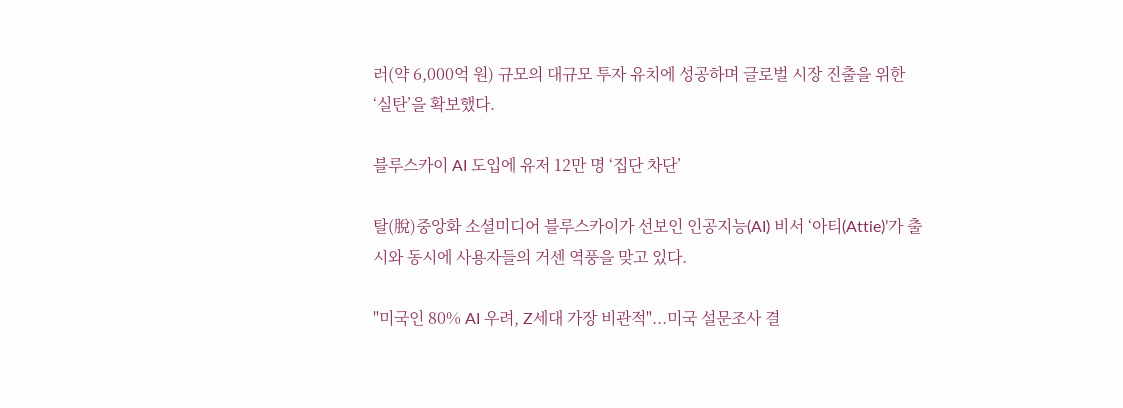러(약 6,000억 원) 규모의 대규모 투자 유치에 성공하며 글로벌 시장 진출을 위한 ‘실탄’을 확보했다.

블루스카이 AI 도입에 유저 12만 명 ‘집단 차단’

탈(脫)중앙화 소셜미디어 블루스카이가 선보인 인공지능(AI) 비서 ‘아티(Attie)’가 출시와 동시에 사용자들의 거센 역풍을 맞고 있다.

"미국인 80% AI 우려, Z세대 가장 비관적"...미국 설문조사 결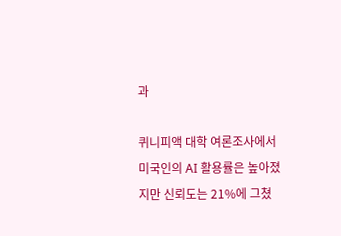과

퀴니피액 대학 여론조사에서 미국인의 AI 활용률은 높아졌지만 신뢰도는 21%에 그쳤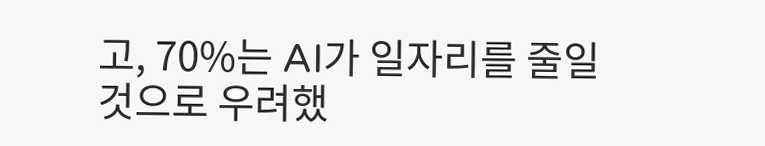고, 70%는 AI가 일자리를 줄일 것으로 우려했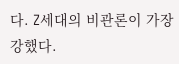다. Z세대의 비관론이 가장 강했다.